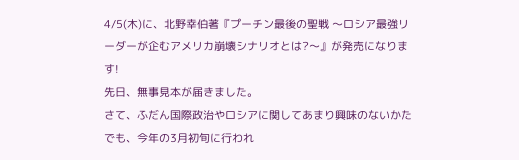4/5(木)に、北野幸伯著『プーチン最後の聖戦 〜ロシア最強リーダーが企むアメリカ崩壊シナリオとは?〜』が発売になります!
先日、無事見本が届きました。
さて、ふだん国際政治やロシアに関してあまり興味のないかたでも、今年の3月初旬に行われ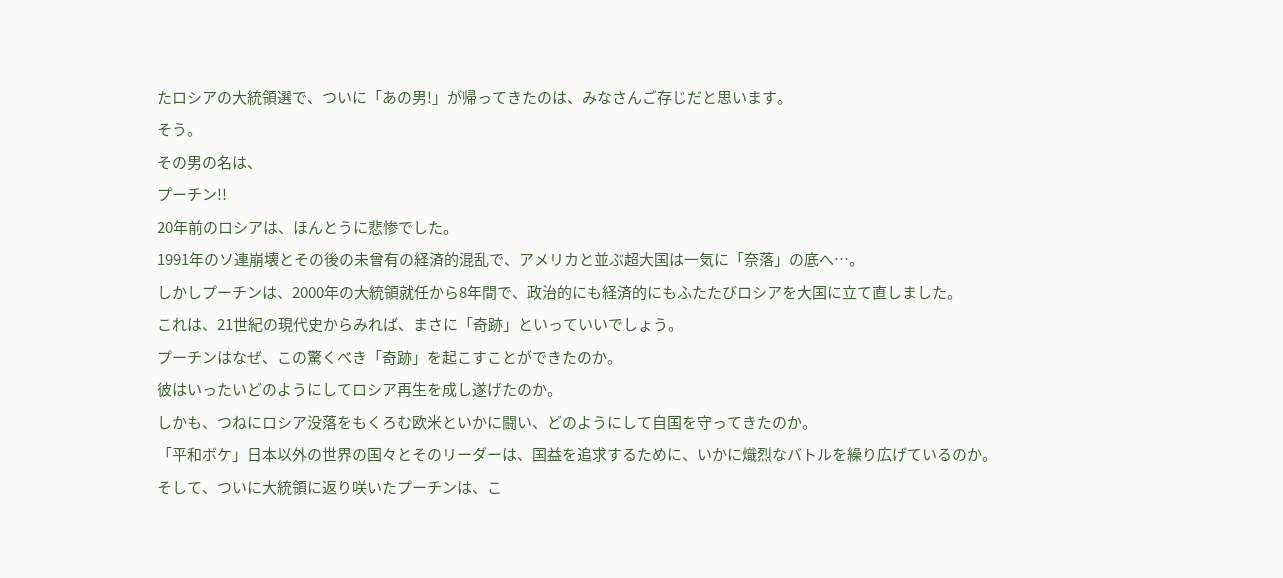たロシアの大統領選で、ついに「あの男!」が帰ってきたのは、みなさんご存じだと思います。
そう。
その男の名は、
プーチン!!
20年前のロシアは、ほんとうに悲惨でした。
1991年のソ連崩壊とその後の未曾有の経済的混乱で、アメリカと並ぶ超大国は一気に「奈落」の底へ…。
しかしプーチンは、2000年の大統領就任から8年間で、政治的にも経済的にもふたたびロシアを大国に立て直しました。
これは、21世紀の現代史からみれば、まさに「奇跡」といっていいでしょう。
プーチンはなぜ、この驚くべき「奇跡」を起こすことができたのか。
彼はいったいどのようにしてロシア再生を成し遂げたのか。
しかも、つねにロシア没落をもくろむ欧米といかに闘い、どのようにして自国を守ってきたのか。
「平和ボケ」日本以外の世界の国々とそのリーダーは、国益を追求するために、いかに熾烈なバトルを繰り広げているのか。
そして、ついに大統領に返り咲いたプーチンは、こ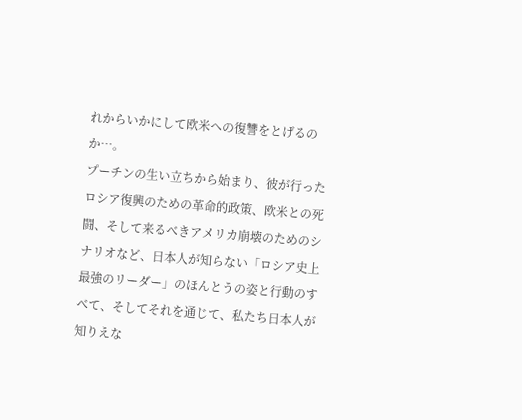れからいかにして欧米への復讐をとげるのか…。
プーチンの生い立ちから始まり、彼が行ったロシア復興のための革命的政策、欧米との死闘、そして来るべきアメリカ崩壊のためのシナリオなど、日本人が知らない「ロシア史上最強のリーダー」のほんとうの姿と行動のすべて、そしてそれを通じて、私たち日本人が知りえな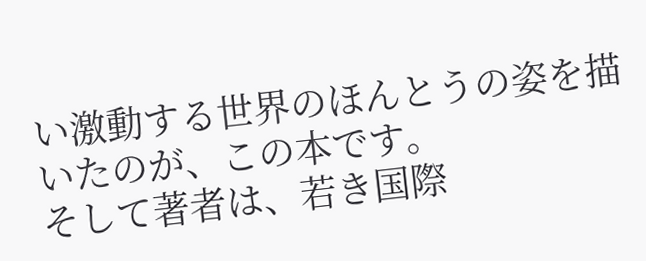い激動する世界のほんとうの姿を描いたのが、この本です。
そして著者は、若き国際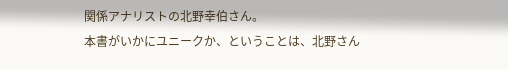関係アナリストの北野幸伯さん。
本書がいかにユニークか、ということは、北野さん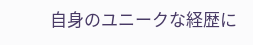自身のユニークな経歴に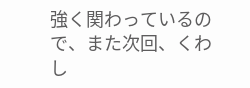強く関わっているので、また次回、くわし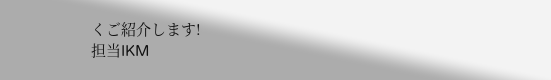くご紹介します!
担当IKM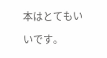本はとてもいいです。